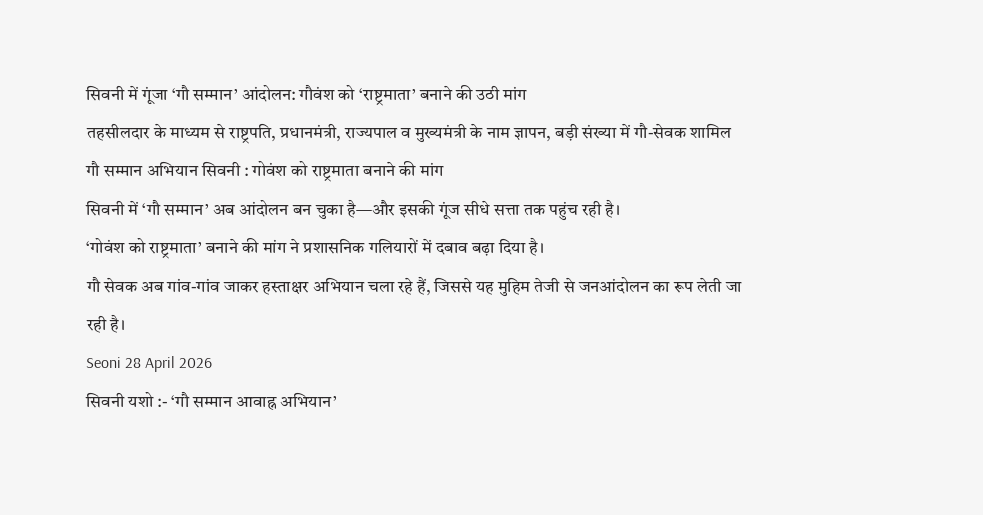सिवनी में गूंजा ‘गौ सम्मान’ आंदोलन: गौवंश को ‘राष्ट्रमाता’ बनाने की उठी मांग
तहसीलदार के माध्यम से राष्ट्रपति, प्रधानमंत्री, राज्यपाल व मुख्यमंत्री के नाम ज्ञापन, बड़ी संख्या में गौ-सेवक शामिल
गौ सम्मान अभियान सिवनी : गोवंश को राष्ट्रमाता बनाने की मांग
सिवनी में ‘गौ सम्मान’ अब आंदोलन बन चुका है—और इसकी गूंज सीधे सत्ता तक पहुंच रही है।
‘गोवंश को राष्ट्रमाता’ बनाने की मांग ने प्रशासनिक गलियारों में दबाव बढ़ा दिया है।
गौ सेवक अब गांव-गांव जाकर हस्ताक्षर अभियान चला रहे हैं, जिससे यह मुहिम तेजी से जनआंदोलन का रूप लेती जा रही है।
Seoni 28 April 2026
सिवनी यशो :- ‘गौ सम्मान आवाह्न अभियान’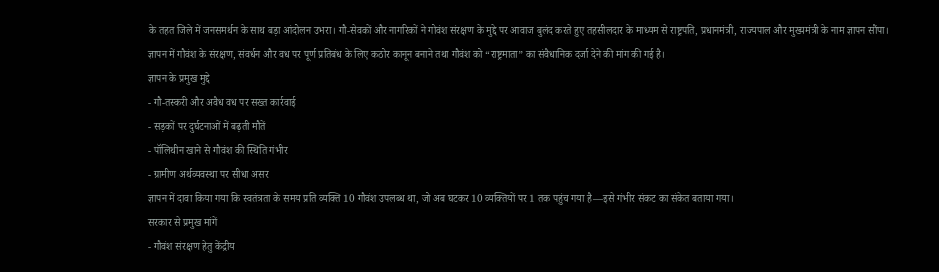के तहत जिले में जनसमर्थन के साथ बड़ा आंदोलन उभरा। गौ-सेवकों और नागरिकों ने गोवंश संरक्षण के मुद्दे पर आवाज बुलंद करते हुए तहसीलदार के माध्यम से राष्ट्रपति, प्रधानमंत्री, राज्यपाल और मुख्यमंत्री के नाम ज्ञापन सौंपा।
ज्ञापन में गौवंश के संरक्षण, संवर्धन और वध पर पूर्ण प्रतिबंध के लिए कठोर कानून बनाने तथा गौवंश को “राष्ट्रमाता” का संवैधानिक दर्जा देने की मांग की गई है।
ज्ञापन के प्रमुख मुद्दे
- गौ-तस्करी और अवैध वध पर सख्त कार्रवाई
- सड़कों पर दुर्घटनाओं में बढ़ती मौतें
- पॉलिथीन खाने से गौवंश की स्थिति गंभीर
- ग्रामीण अर्थव्यवस्था पर सीधा असर
ज्ञापन में दावा किया गया कि स्वतंत्रता के समय प्रति व्यक्ति 10 गौवंश उपलब्ध था, जो अब घटकर 10 व्यक्तियों पर 1 तक पहुंच गया है—इसे गंभीर संकट का संकेत बताया गया।
सरकार से प्रमुख मांगें
- गौवंश संरक्षण हेतु केंद्रीय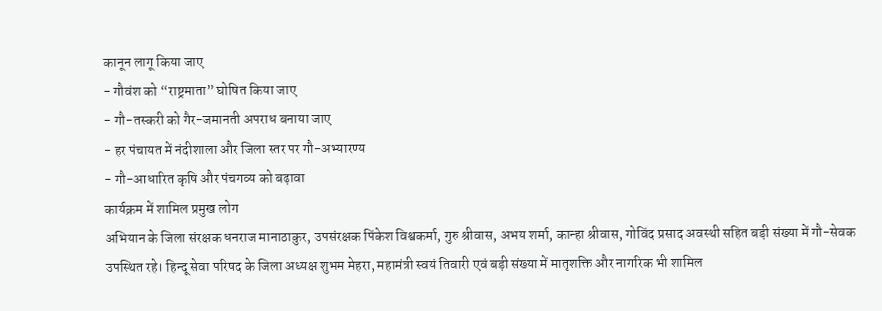कानून लागू किया जाए
- गौवंश को “राष्ट्रमाता” घोषित किया जाए
- गौ-तस्करी को गैर-जमानती अपराध बनाया जाए
- हर पंचायत में नंदीशाला और जिला स्तर पर गौ-अभ्यारण्य
- गौ-आधारित कृषि और पंचगव्य को बढ़ावा
कार्यक्रम में शामिल प्रमुख लोग
अभियान के जिला संरक्षक धनराज मानाठाकुर, उपसंरक्षक पिंकेश विश्वकर्मा, गुरु श्रीवास, अभय शर्मा, कान्हा श्रीवास, गोविंद प्रसाद अवस्थी सहित बड़ी संख्या में गौ-सेवक उपस्थित रहे। हिन्दू सेवा परिषद के जिला अध्यक्ष शुभम मेहरा, महामंत्री स्वयं तिवारी एवं बड़ी संख्या में मातृशक्ति और नागरिक भी शामिल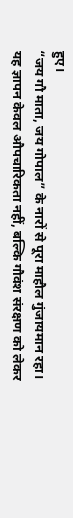हुए।
“जय गौ माता, जय गोपाल” के नारों से पूरा माहौल गुंजायमान रहा।
यह ज्ञापन केवल औपचारिकता नहीं, बल्कि गौवंश संरक्षण को लेकर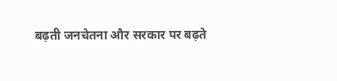बढ़ती जनचेतना और सरकार पर बढ़ते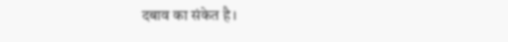दबाव का संकेत है।